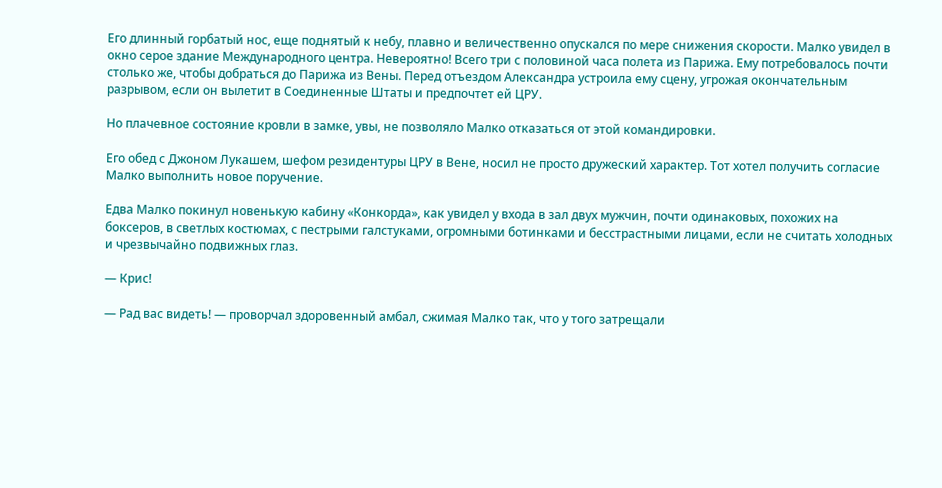Его длинный горбатый нос, еще поднятый к небу, плавно и величественно опускался по мере снижения скорости. Малко увидел в окно серое здание Международного центра. Невероятно! Всего три с половиной часа полета из Парижа. Ему потребовалось почти столько же, чтобы добраться до Парижа из Вены. Перед отъездом Александра устроила ему сцену, угрожая окончательным разрывом, если он вылетит в Соединенные Штаты и предпочтет ей ЦРУ.

Но плачевное состояние кровли в замке, увы, не позволяло Малко отказаться от этой командировки.

Его обед с Джоном Лукашем, шефом резидентуры ЦРУ в Вене, носил не просто дружеский характер. Тот хотел получить согласие Малко выполнить новое поручение.

Едва Малко покинул новенькую кабину «Конкорда», как увидел у входа в зал двух мужчин, почти одинаковых, похожих на боксеров, в светлых костюмах, с пестрыми галстуками, огромными ботинками и бесстрастными лицами, если не считать холодных и чрезвычайно подвижных глаз.

— Крис!

— Рад вас видеть! — проворчал здоровенный амбал, сжимая Малко так, что у того затрещали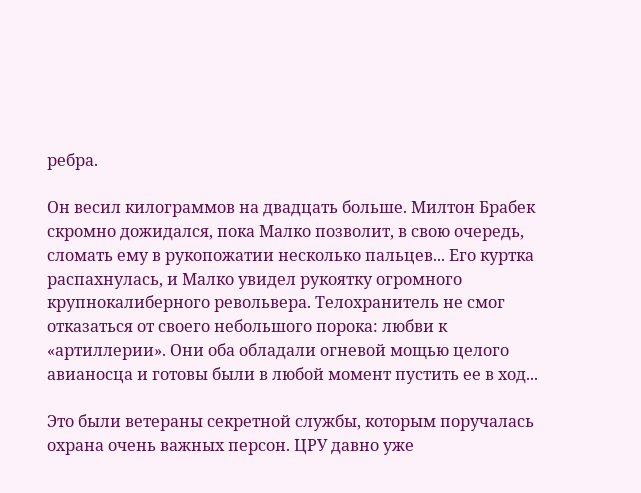ребра.

Он весил килограммов на двадцать больше. Милтон Брабек скромно дожидался, пока Малко позволит, в свою очередь, сломать ему в рукопожатии несколько пальцев... Его куртка распахнулась, и Малко увидел рукоятку огромного крупнокалиберного револьвера. Телохранитель не смог отказаться от своего небольшого порока: любви к «артиллерии». Они оба обладали огневой мощью целого авианосца и готовы были в любой момент пустить ее в ход...

Это были ветераны секретной службы, которым поручалась охрана очень важных персон. ЦРУ давно уже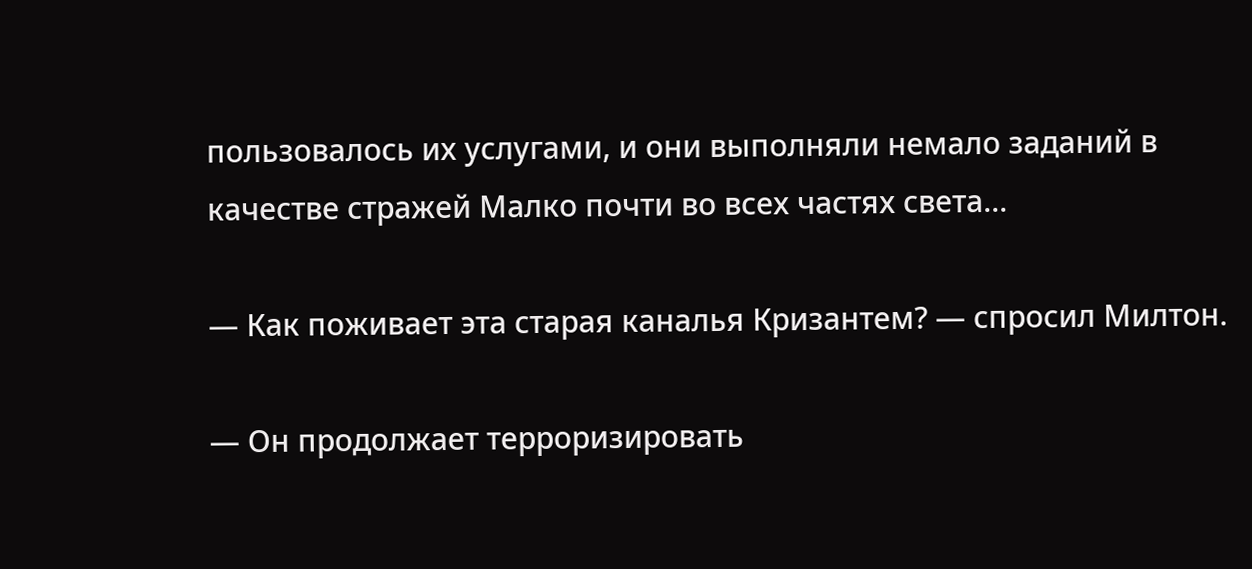пользовалось их услугами, и они выполняли немало заданий в качестве стражей Малко почти во всех частях света...

— Как поживает эта старая каналья Кризантем? — спросил Милтон.

— Он продолжает терроризировать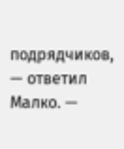подрядчиков, — ответил Малко. —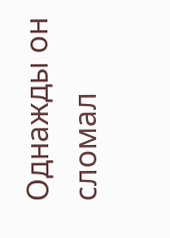Однажды он сломал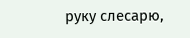руку слесарю,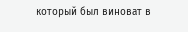который был виноват в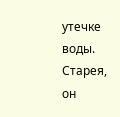утечке воды. Старея, он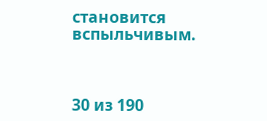становится вспыльчивым.



30 из 190